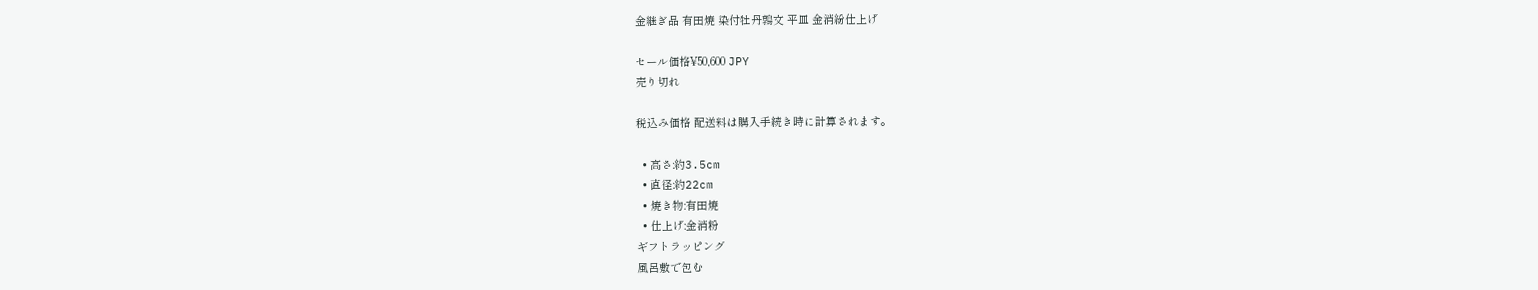金継ぎ品 有田焼 染付牡丹鶉文 平皿 金消紛仕上げ

セール価格¥50,600 JPY
売り切れ

税込み価格 配送料は購入手続き時に計算されます。

  • 高さ:約3.5cm
  • 直径:約22cm
  • 焼き物:有田焼
  • 仕上げ:金消粉
ギフトラッピング
風呂敷で包む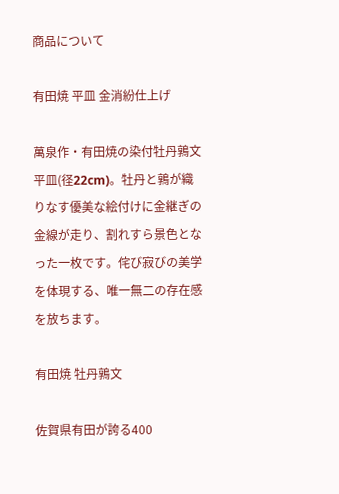商品について

有田焼 平皿 金消紛仕上げ

萬泉作・有田焼の染付牡丹鶉文平皿(径22cm)。牡丹と鶉が織りなす優美な絵付けに金継ぎの金線が走り、割れすら景色となった一枚です。侘び寂びの美学を体現する、唯一無二の存在感を放ちます。

有田焼 牡丹鶉文

佐賀県有田が誇る400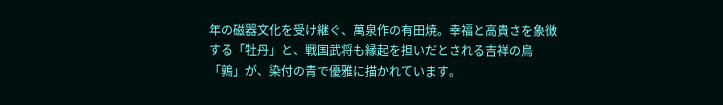年の磁器文化を受け継ぐ、萬泉作の有田焼。幸福と高貴さを象徴する「牡丹」と、戦国武将も縁起を担いだとされる吉祥の鳥「鶉」が、染付の青で優雅に描かれています。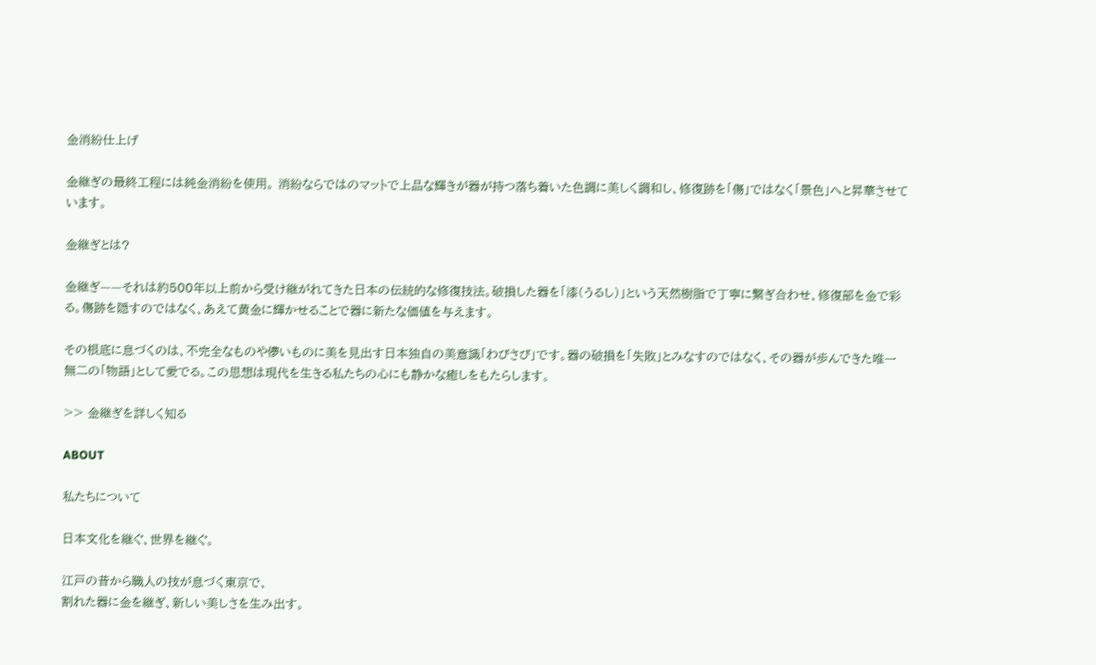金消紛仕上げ

金継ぎの最終工程には純金消紛を使用。 消紛ならではのマットで上品な輝きが器が持つ落ち着いた色調に美しく調和し、修復跡を「傷」ではなく「景色」へと昇華させています。

金継ぎとは?

金継ぎ——それは約500年以上前から受け継がれてきた日本の伝統的な修復技法。破損した器を「漆(うるし)」という天然樹脂で丁寧に繋ぎ合わせ、修復部を金で彩る。傷跡を隠すのではなく、あえて黄金に輝かせることで器に新たな価値を与えます。

その根底に息づくのは、不完全なものや儚いものに美を見出す日本独自の美意識「わびさび」です。器の破損を「失敗」とみなすのではなく、その器が歩んできた唯一無二の「物語」として愛でる。この思想は現代を生きる私たちの心にも静かな癒しをもたらします。

>> 金継ぎを詳しく知る

ABOUT

私たちについて

日本文化を継ぐ、世界を継ぐ。

江戸の昔から職人の技が息づく東京で、
割れた器に金を継ぎ、新しい美しさを生み出す。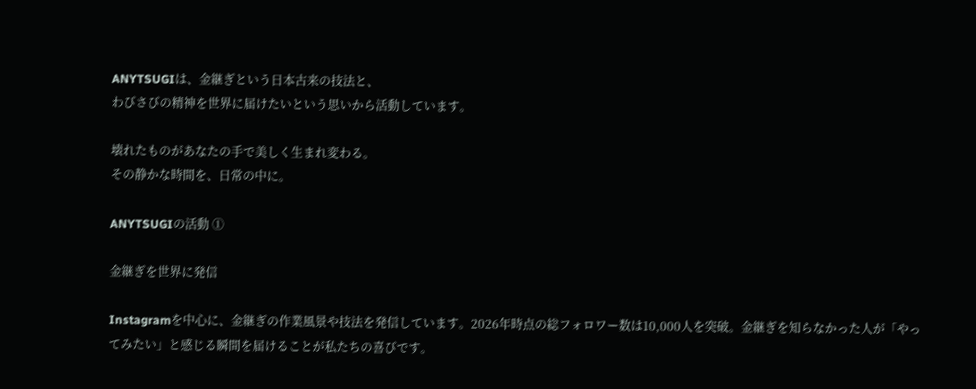ANYTSUGIは、金継ぎという日本古来の技法と、
わびさびの精神を世界に届けたいという思いから活動しています。

壊れたものがあなたの手で美しく生まれ変わる。
その静かな時間を、日常の中に。

ANYTSUGIの活動 ①

金継ぎを世界に発信

Instagramを中心に、金継ぎの作業風景や技法を発信しています。2026年時点の総フォロワー数は10,000人を突破。金継ぎを知らなかった人が「やってみたい」と感じる瞬間を届けることが私たちの喜びです。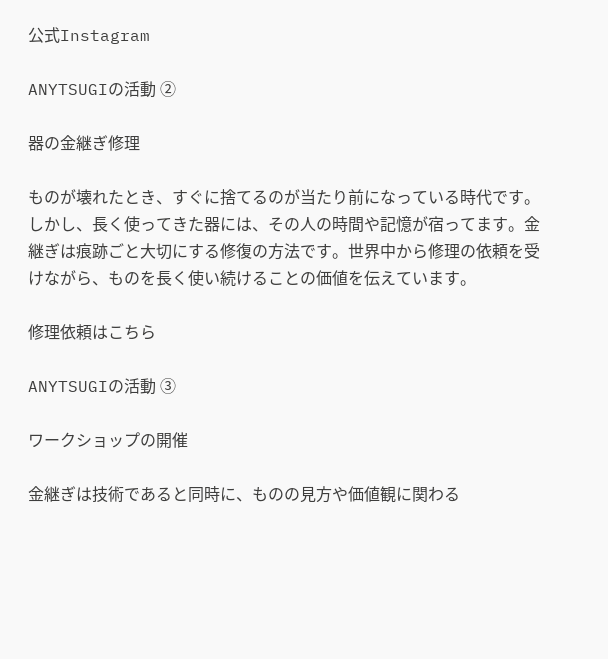公式Instagram

ANYTSUGIの活動 ②

器の金継ぎ修理

ものが壊れたとき、すぐに捨てるのが当たり前になっている時代です。しかし、長く使ってきた器には、その人の時間や記憶が宿ってます。金継ぎは痕跡ごと大切にする修復の方法です。世界中から修理の依頼を受けながら、ものを長く使い続けることの価値を伝えています。

修理依頼はこちら

ANYTSUGIの活動 ③

ワークショップの開催

金継ぎは技術であると同時に、ものの見方や価値観に関わる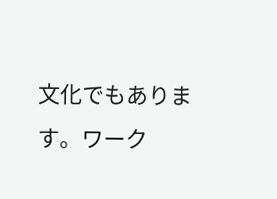文化でもあります。ワーク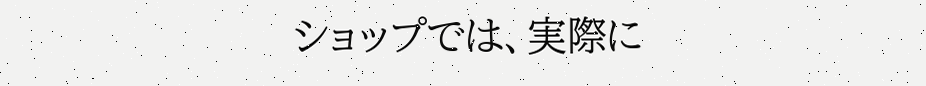ショップでは、実際に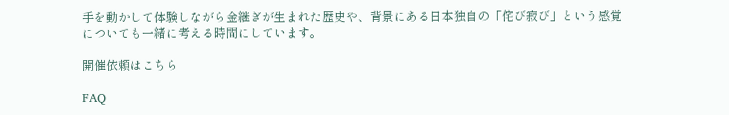手を動かして体験しながら金継ぎが生まれた歴史や、背景にある日本独自の「侘び寂び」という感覚についても一緒に考える時間にしています。

開催依頼はこちら

FAQ